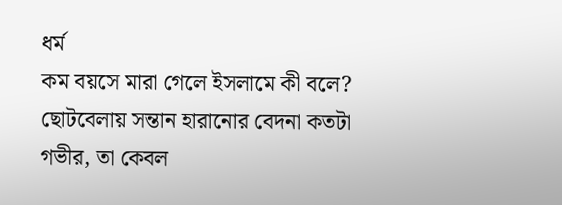ধর্ম
কম বয়সে মারা গেলে ইসলামে কী বলে?
ছোটবেলায় সন্তান হারানোর বেদনা কতটা গভীর, তা কেবল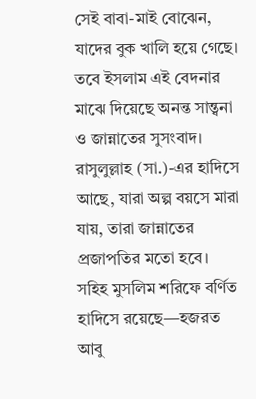সেই বাবা-মাই বোঝেন, যাদের বুক খালি হয়ে গেছে। তবে ইসলাম এই বেদনার মাঝে দিয়েছে অনন্ত সান্ত্বনা ও জান্নাতের সুসংবাদ। রাসুলুল্লাহ (সা.)-এর হাদিসে আছে, যারা অল্প বয়সে মারা যায়, তারা জান্নাতের প্রজাপতির মতো হবে।
সহিহ মুসলিম শরিফে বর্ণিত হাদিসে রয়েছে—হজরত আবু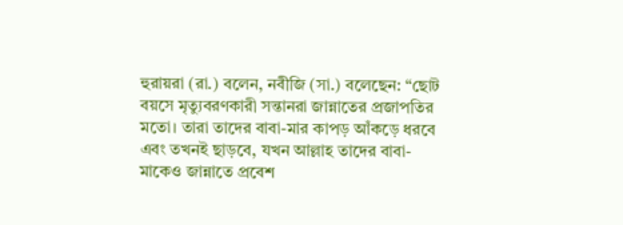হুরায়রা (রা.) বলেন, নবীজি (সা.) বলেছেন: “ছোট বয়সে মৃত্যুবরণকারী সন্তানরা জান্নাতের প্রজাপতির মতো। তারা তাদের বাবা-মার কাপড় আঁকড়ে ধরবে এবং তখনই ছাড়বে, যখন আল্লাহ তাদের বাবা-মাকেও জান্নাতে প্রবেশ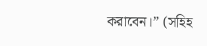করাবেন।” (সহিহ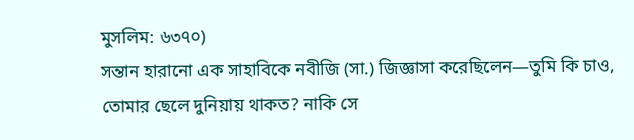মুসলিম: ৬৩৭০)
সন্তান হারানো এক সাহাবিকে নবীজি (সা.) জিজ্ঞাসা করেছিলেন—তুমি কি চাও, তোমার ছেলে দুনিয়ায় থাকত? নাকি সে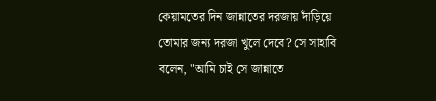কেয়ামতের দিন জান্নাতের দরজায় দাঁড়িয়ে তোমার জন্য দরজা খুলে দেবে? সে সাহাবি বলেন, "আমি চাই সে জান্নাতে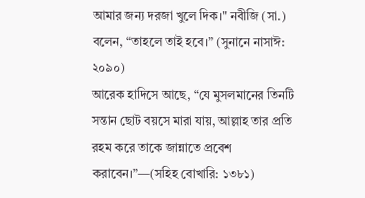আমার জন্য দরজা খুলে দিক।" নবীজি (সা.) বলেন, “তাহলে তাই হবে।” (সুনানে নাসাঈ: ২০৯০)
আরেক হাদিসে আছে, “যে মুসলমানের তিনটি সন্তান ছোট বয়সে মারা যায়, আল্লাহ তার প্রতি রহম করে তাকে জান্নাতে প্রবেশ করাবেন।”—(সহিহ বোখারি: ১৩৮১)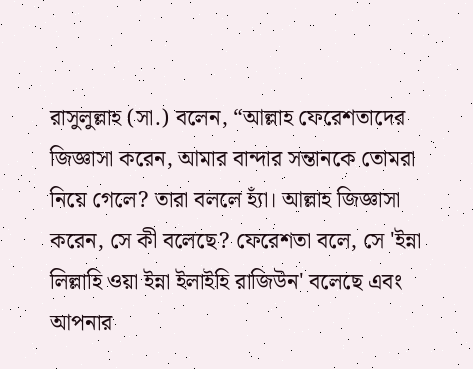রাসুলুল্লাহ (সা.) বলেন, “আল্লাহ ফেরেশতাদের জিজ্ঞাসা করেন, আমার বান্দার সন্তানকে তোমরা নিয়ে গেলে? তারা বললে হ্যাঁ। আল্লাহ জিজ্ঞাসা করেন, সে কী বলেছে? ফেরেশতা বলে, সে 'ইন্না লিল্লাহি ওয়া ইন্না ইলাইহি রাজিউন' বলেছে এবং আপনার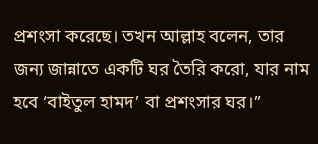প্রশংসা করেছে। তখন আল্লাহ বলেন, তার জন্য জান্নাতে একটি ঘর তৈরি করো, যার নাম হবে ‘বাইতুল হামদ’ বা প্রশংসার ঘর।”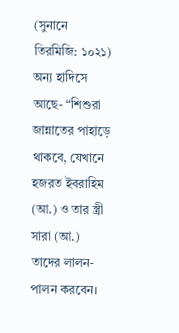(সুনানে তিরমিজি: ১০২১)
অন্য হাদিসে আছে- “শিশুরা জান্নাতের পাহাড়ে থাকবে, যেখানে হজরত ইবরাহিম (আ.) ও তার স্ত্রী সারা (আ.) তাদের লালন-পালন করবেন।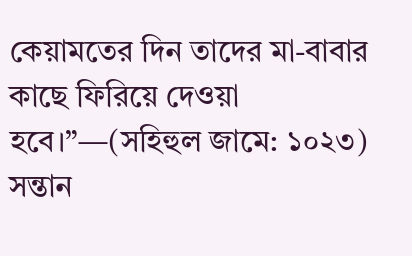কেয়ামতের দিন তাদের মা-বাবার কাছে ফিরিয়ে দেওয়া হবে।”—(সহিহুল জামে: ১০২৩)
সন্তান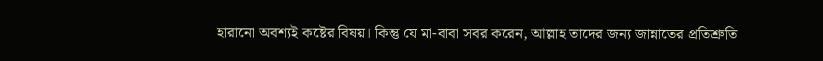হারানো অবশ্যই কষ্টের বিষয়। কিন্তু যে মা-বাবা সবর করেন, আল্লাহ তাদের জন্য জান্নাতের প্রতিশ্রুতি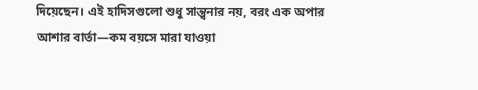দিয়েছেন। এই হাদিসগুলো শুধু সান্ত্বনার নয়, বরং এক অপার আশার বার্তা—কম বয়সে মারা যাওয়া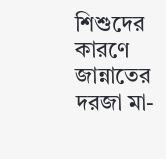শিশুদের কারণে জান্নাতের দরজা মা-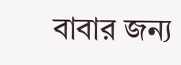বাবার জন্য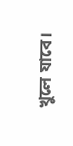খুলে যাবে।